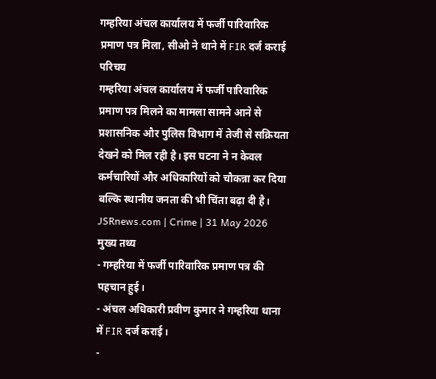गम्हरिया अंचल कार्यालय में फर्जी पारिवारिक प्रमाण पत्र मिला, सीओ ने थाने में FIR दर्ज कराई
परिचय
गम्हरिया अंचल कार्यालय में फर्जी पारिवारिक प्रमाण पत्र मिलने का मामला सामने आने से प्रशासनिक और पुलिस विभाग में तेजी से सक्रियता देखने को मिल रही है। इस घटना ने न केवल कर्मचारियों और अधिकारियों को चौकन्ना कर दिया बल्कि स्थानीय जनता की भी चिंता बढ़ा दी है।
JSRnews.com | Crime | 31 May 2026
मुख्य तथ्य
- गम्हरिया में फर्जी पारिवारिक प्रमाण पत्र की पहचान हुई।
- अंचल अधिकारी प्रवीण कुमार ने गम्हरिया थाना में FIR दर्ज कराई।
-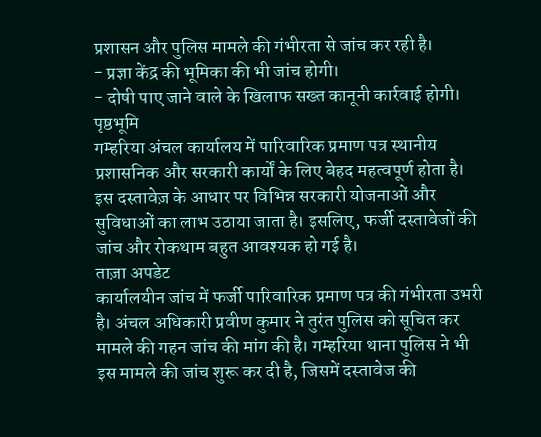प्रशासन और पुलिस मामले की गंभीरता से जांच कर रही है।
- प्रज्ञा केंद्र की भूमिका की भी जांच होगी।
- दोषी पाए जाने वाले के खिलाफ सख्त कानूनी कार्रवाई होगी।
पृष्ठभूमि
गम्हरिया अंचल कार्यालय में पारिवारिक प्रमाण पत्र स्थानीय प्रशासनिक और सरकारी कार्यों के लिए बेहद महत्वपूर्ण होता है। इस दस्तावेज़ के आधार पर विभिन्न सरकारी योजनाओं और सुविधाओं का लाभ उठाया जाता है। इसलिए, फर्जी दस्तावेजों की जांच और रोकथाम बहुत आवश्यक हो गई है।
ताज़ा अपडेट
कार्यालयीन जांच में फर्जी पारिवारिक प्रमाण पत्र की गंभीरता उभरी है। अंचल अधिकारी प्रवीण कुमार ने तुरंत पुलिस को सूचित कर मामले की गहन जांच की मांग की है। गम्हरिया थाना पुलिस ने भी इस मामले की जांच शुरू कर दी है, जिसमें दस्तावेज की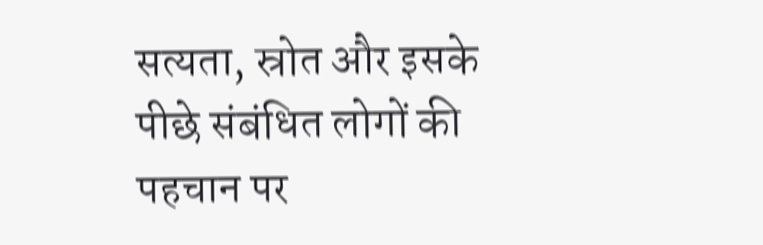सत्यता, स्रोत और इसके पीछे संबंधित लोगों की पहचान पर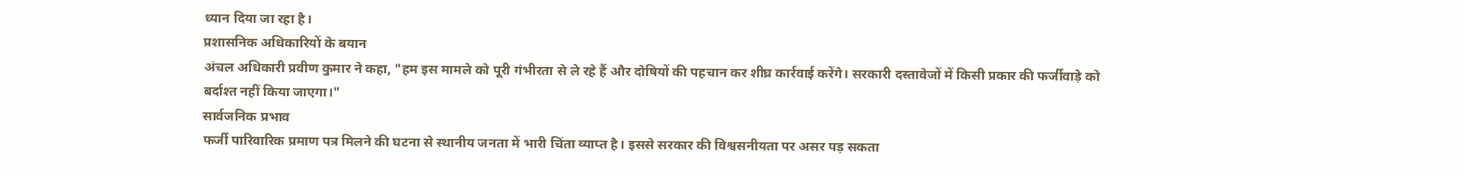ध्यान दिया जा रहा है।
प्रशासनिक अधिकारियों के बयान
अंचल अधिकारी प्रवीण कुमार ने कहा, "हम इस मामले को पूरी गंभीरता से ले रहे हैं और दोषियों की पहचान कर शीघ्र कार्रवाई करेंगे। सरकारी दस्तावेजों में किसी प्रकार की फर्जीवाड़े को बर्दाश्त नहीं किया जाएगा।"
सार्वजनिक प्रभाव
फर्जी पारिवारिक प्रमाण पत्र मिलने की घटना से स्थानीय जनता में भारी चिंता व्याप्त है। इससे सरकार की विश्वसनीयता पर असर पड़ सकता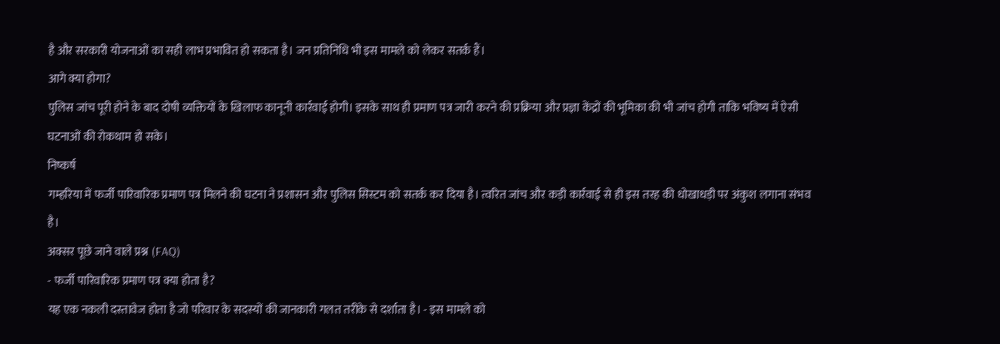है और सरकारी योजनाओं का सही लाभ प्रभावित हो सकता है। जन प्रतिनिधि भी इस मामले को लेकर सतर्क हैं।
आगे क्या होगा?
पुलिस जांच पूरी होने के बाद दोषी व्यक्तियों के खिलाफ कानूनी कार्रवाई होगी। इसके साथ ही प्रमाण पत्र जारी करने की प्रक्रिया और प्रज्ञा केंद्रों की भूमिका की भी जांच होगी ताकि भविष्य में ऐसी घटनाओं की रोकथाम हो सके।
निष्कर्ष
गम्हरिया में फर्जी पारिवारिक प्रमाण पत्र मिलने की घटना ने प्रशासन और पुलिस सिस्टम को सतर्क कर दिया है। त्वरित जांच और कड़ी कार्रवाई से ही इस तरह की धोखाधड़ी पर अंकुश लगाना संभव है।
अक्सर पूछे जाने वाले प्रश्न (FAQ)
- फर्जी पारिवारिक प्रमाण पत्र क्या होता है?
यह एक नकली दस्तावेज होता है जो परिवार के सदस्यों की जानकारी गलत तरीके से दर्शाता है। - इस मामले को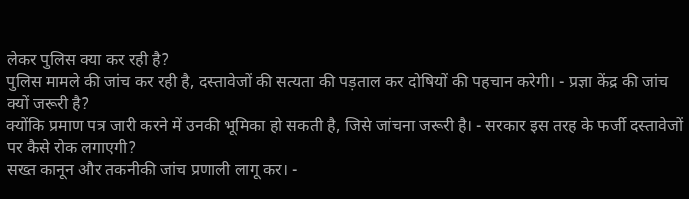लेकर पुलिस क्या कर रही है?
पुलिस मामले की जांच कर रही है, दस्तावेजों की सत्यता की पड़ताल कर दोषियों की पहचान करेगी। - प्रज्ञा केंद्र की जांच क्यों जरूरी है?
क्योंकि प्रमाण पत्र जारी करने में उनकी भूमिका हो सकती है, जिसे जांचना जरूरी है। - सरकार इस तरह के फर्जी दस्तावेजों पर कैसे रोक लगाएगी?
सख्त कानून और तकनीकी जांच प्रणाली लागू कर। -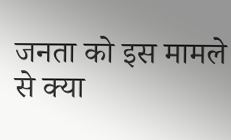जनता को इस मामले से क्या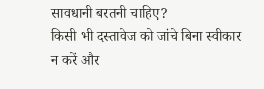सावधानी बरतनी चाहिए?
किसी भी दस्तावेज को जांचे बिना स्वीकार न करें और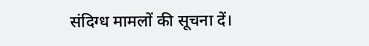संदिग्ध मामलों की सूचना दें।